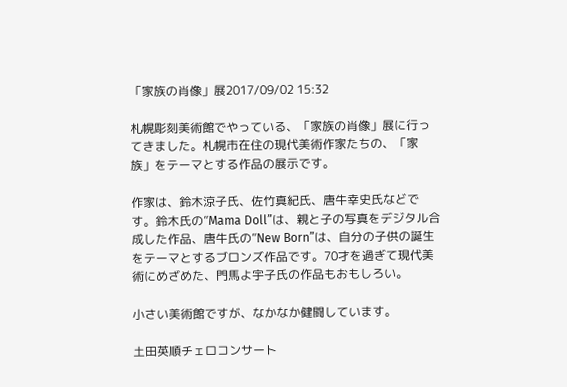「家族の肖像」展2017/09/02 15:32

札幌彫刻美術館でやっている、「家族の肖像」展に行ってきました。札幌市在住の現代美術作家たちの、「家族」をテーマとする作品の展示です。

作家は、鈴木涼子氏、佐竹真紀氏、唐牛幸史氏などです。鈴木氏の”Mama Doll”は、親と子の写真をデジタル合成した作品、唐牛氏の”New Born”は、自分の子供の誕生をテーマとするブロンズ作品です。70才を過ぎて現代美術にめざめた、門馬よ宇子氏の作品もおもしろい。

小さい美術館ですが、なかなか健闘しています。

土田英順チェロコンサート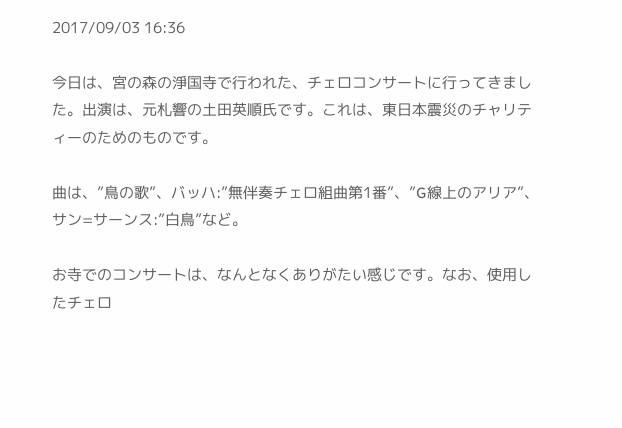2017/09/03 16:36

今日は、宮の森の淨国寺で行われた、チェロコンサートに行ってきました。出演は、元札響の土田英順氏です。これは、東日本震災のチャリティーのためのものです。

曲は、”鳥の歌”、バッハ:”無伴奏チェロ組曲第1番”、”G線上のアリア”、サン=サーンス:”白鳥”など。

お寺でのコンサートは、なんとなくありがたい感じです。なお、使用したチェロ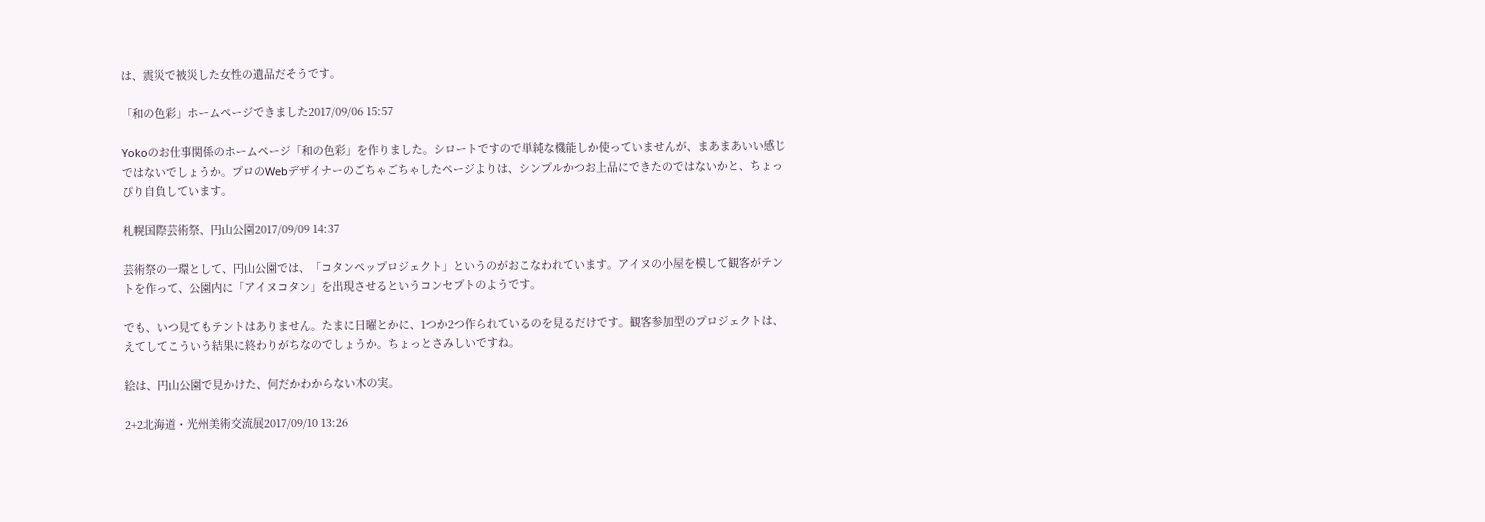は、震災で被災した女性の遺品だそうです。

「和の色彩」ホームページできました2017/09/06 15:57

Yokoのお仕事関係のホームページ「和の色彩」を作りました。シロートですので単純な機能しか使っていませんが、まあまあいい感じではないでしょうか。プロのWebデザイナーのごちゃごちゃしたページよりは、シンプルかつお上品にできたのではないかと、ちょっぴり自負しています。

札幌国際芸術祭、円山公園2017/09/09 14:37

芸術祭の一環として、円山公園では、「コタンペップロジェクト」というのがおこなわれています。アイヌの小屋を模して観客がテントを作って、公園内に「アイヌコタン」を出現させるというコンセプトのようです。

でも、いつ見てもテントはありません。たまに日曜とかに、1つか2つ作られているのを見るだけです。観客参加型のプロジェクトは、えてしてこういう結果に終わりがちなのでしょうか。ちょっとさみしいですね。

絵は、円山公園で見かけた、何だかわからない木の実。

2+2北海道・光州美術交流展2017/09/10 13:26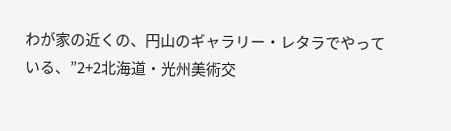わが家の近くの、円山のギャラリー・レタラでやっている、”2+2北海道・光州美術交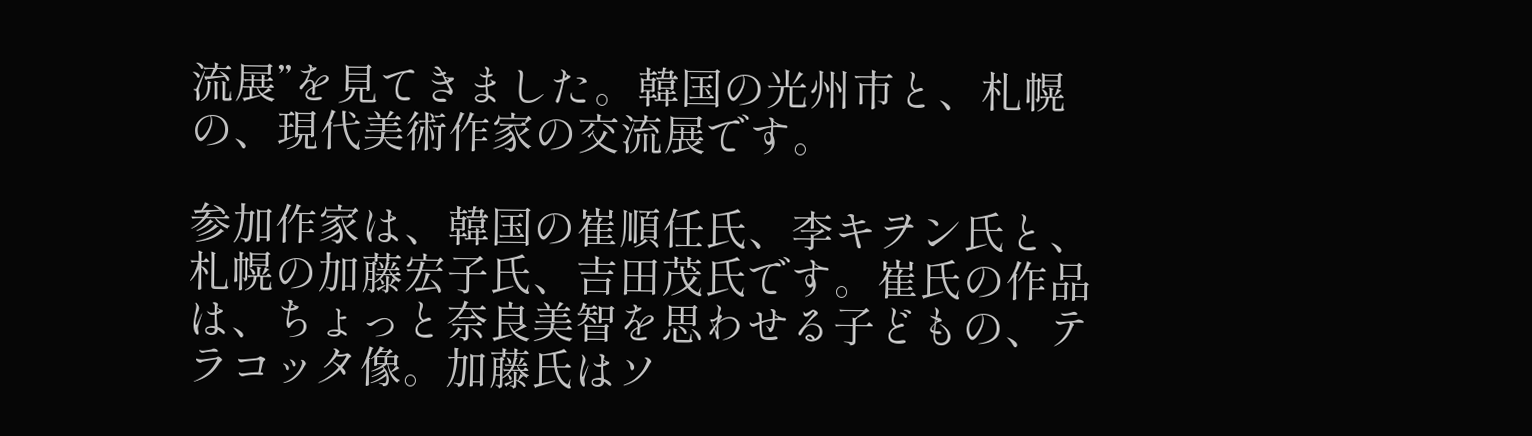流展”を見てきました。韓国の光州市と、札幌の、現代美術作家の交流展です。

参加作家は、韓国の崔順任氏、李キヲン氏と、札幌の加藤宏子氏、吉田茂氏です。崔氏の作品は、ちょっと奈良美智を思わせる子どもの、テラコッタ像。加藤氏はソ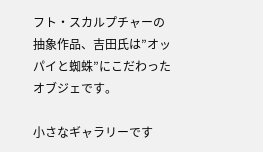フト・スカルプチャーの抽象作品、吉田氏は”オッパイと蜘蛛”にこだわったオブジェです。

小さなギャラリーです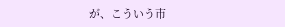が、こういう市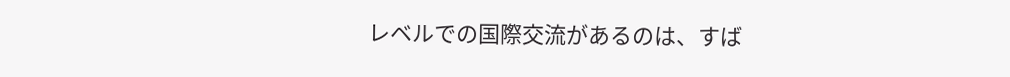レベルでの国際交流があるのは、すば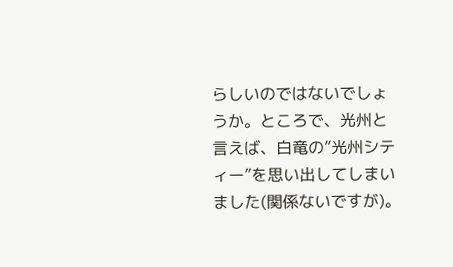らしいのではないでしょうか。ところで、光州と言えば、白竜の”光州シティー”を思い出してしまいました(関係ないですが)。